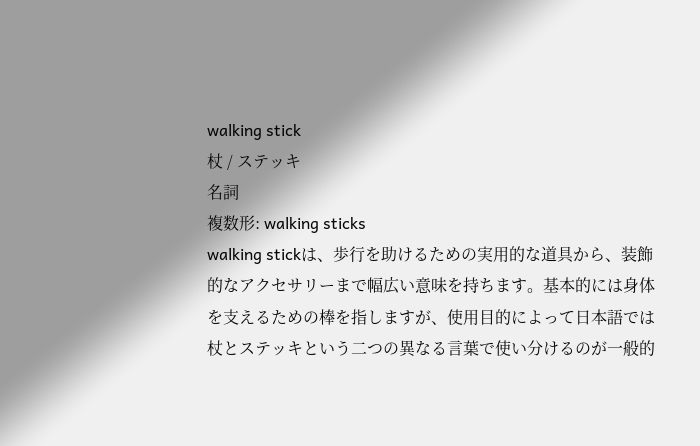walking stick
杖 / ステッキ
名詞
複数形: walking sticks
walking stickは、歩行を助けるための実用的な道具から、装飾的なアクセサリーまで幅広い意味を持ちます。基本的には身体を支えるための棒を指しますが、使用目的によって日本語では杖とステッキという二つの異なる言葉で使い分けるのが一般的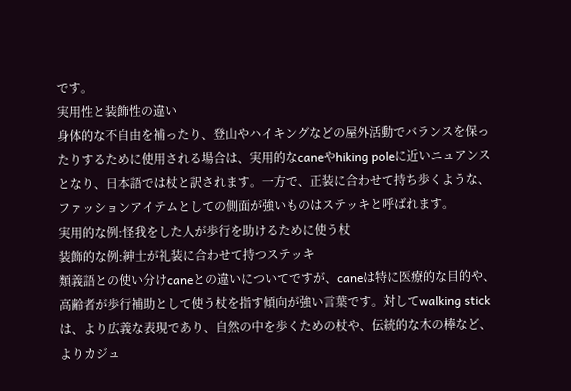です。
実用性と装飾性の違い
身体的な不自由を補ったり、登山やハイキングなどの屋外活動でバランスを保ったりするために使用される場合は、実用的なcaneやhiking poleに近いニュアンスとなり、日本語では杖と訳されます。一方で、正装に合わせて持ち歩くような、ファッションアイテムとしての側面が強いものはステッキと呼ばれます。
実用的な例:怪我をした人が歩行を助けるために使う杖
装飾的な例:紳士が礼装に合わせて持つステッキ
類義語との使い分けcaneとの違いについてですが、caneは特に医療的な目的や、高齢者が歩行補助として使う杖を指す傾向が強い言葉です。対してwalking stickは、より広義な表現であり、自然の中を歩くための杖や、伝統的な木の棒など、よりカジュ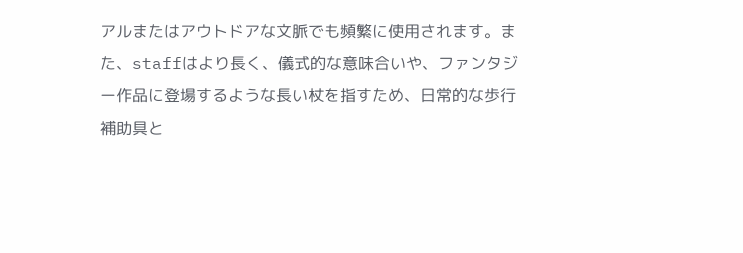アルまたはアウトドアな文脈でも頻繁に使用されます。また、staffはより長く、儀式的な意味合いや、ファンタジー作品に登場するような長い杖を指すため、日常的な歩行補助具と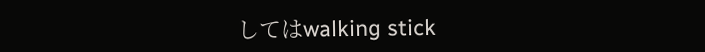してはwalking stick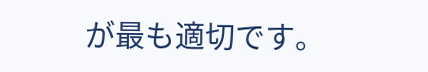が最も適切です。